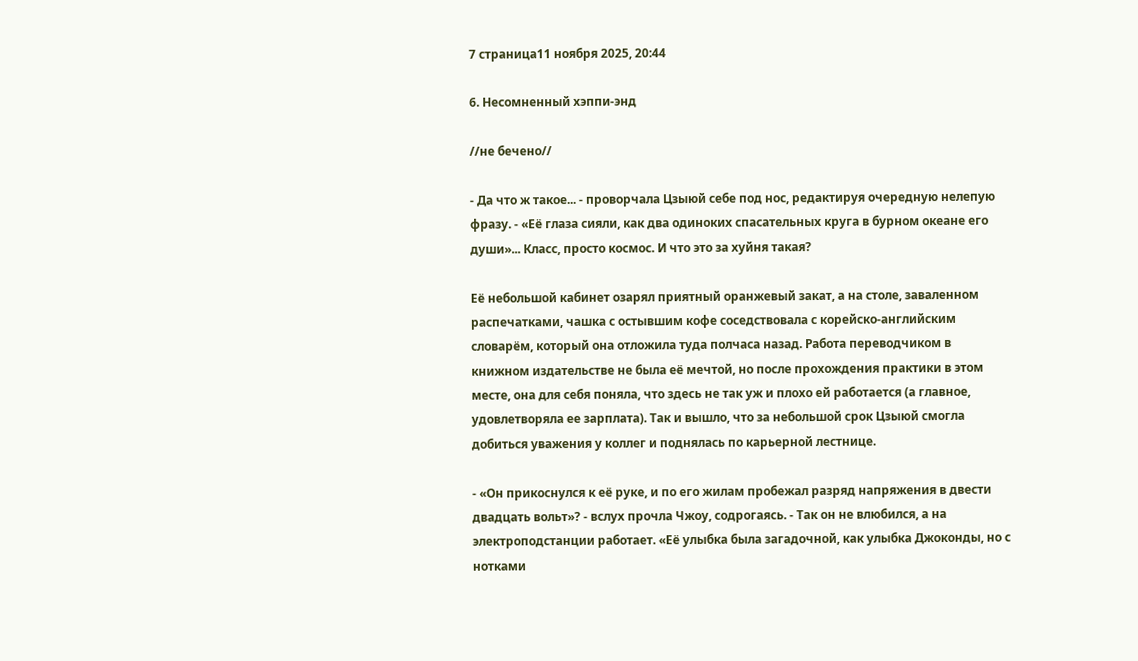7 страница11 ноября 2025, 20:44

6. Несомненный хэппи-энд

//не бечено//

- Да что ж такое... - проворчала Цзыюй себе под нос, редактируя очередную нелепую фразу. - «Её глаза сияли, как два одиноких спасательных круга в бурном океане его души»... Класс, просто космос. И что это за хуйня такая?

Её небольшой кабинет озарял приятный оранжевый закат, а на столе, заваленном распечатками, чашка с остывшим кофе соседствовала с корейско-английским словарём, который она отложила туда полчаса назад. Работа переводчиком в книжном издательстве не была её мечтой, но после прохождения практики в этом месте, она для себя поняла, что здесь не так уж и плохо ей работается (а главное, удовлетворяла ее зарплата). Так и вышло, что за небольшой срок Цзыюй смогла добиться уважения у коллег и поднялась по карьерной лестнице.

- «Он прикоснулся к её руке, и по его жилам пробежал разряд напряжения в двести двадцать вольт»? - вслух прочла Чжоу, содрогаясь. - Так он не влюбился, а на электроподстанции работает. «Её улыбка была загадочной, как улыбка Джоконды, но с нотками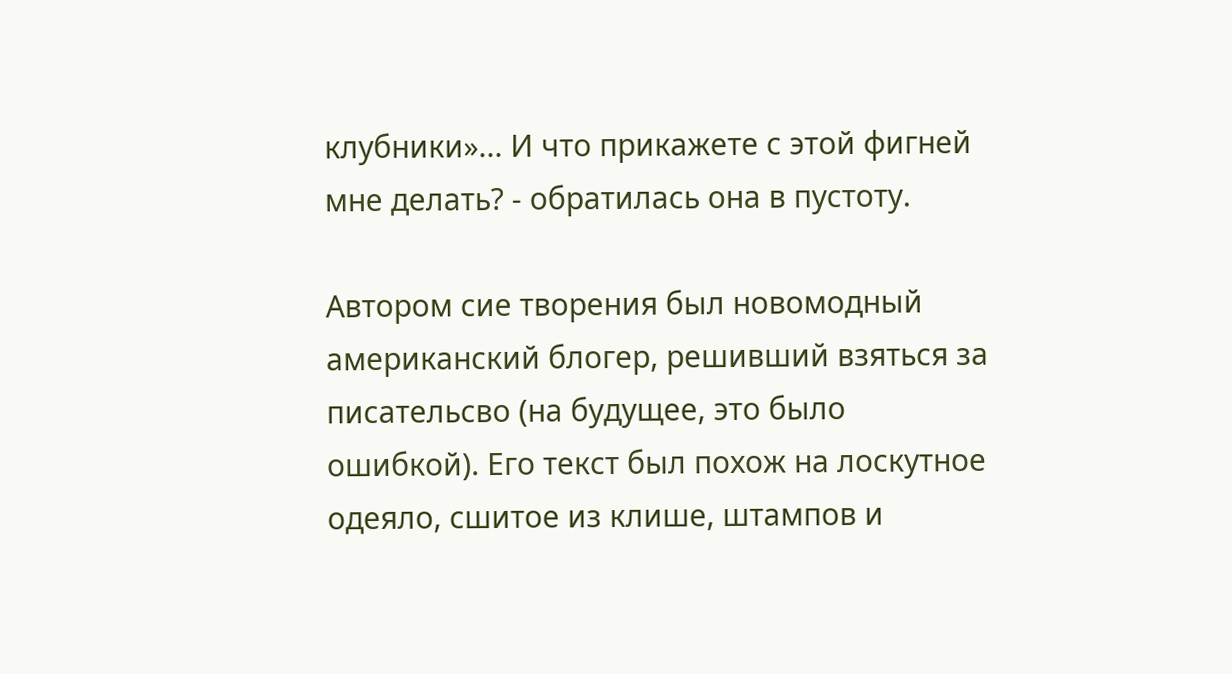клубники»... И что прикажете с этой фигней мне делать? - обратилась она в пустоту.

Автором сие творения был новомодный американский блогер, решивший взяться за писательсво (на будущее, это было ошибкой). Его текст был похож на лоскутное одеяло, сшитое из клише, штампов и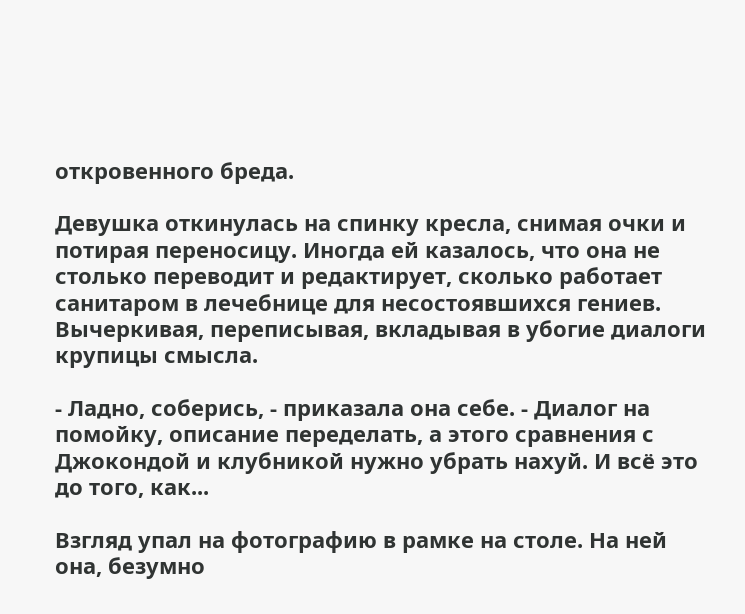откровенного бреда.

Девушка откинулась на спинку кресла, снимая очки и потирая переносицу. Иногда ей казалось, что она не столько переводит и редактирует, сколько работает санитаром в лечебнице для несостоявшихся гениев. Вычеркивая, переписывая, вкладывая в убогие диалоги крупицы смысла.

- Ладно, соберись, - приказала она себе. - Диалог на помойку, описание переделать, а этого сравнения с Джокондой и клубникой нужно убрать нахуй. И всё это до того, как...

Взгляд упал на фотографию в рамке на столе. На ней она, безумно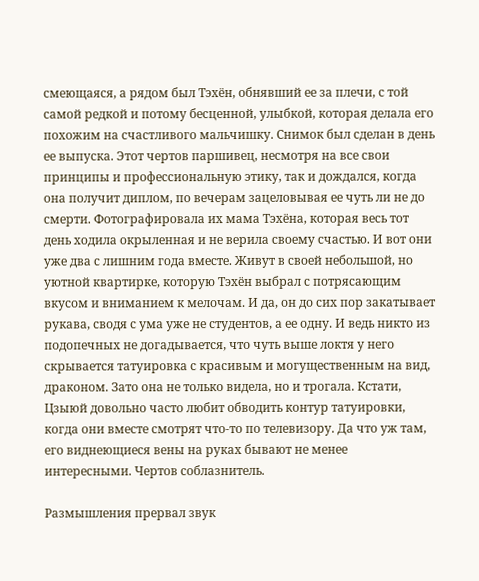смеющаяся, а рядом был Тэхён, обнявший ее за плечи, с той самой редкой и потому бесценной, улыбкой, которая делала его похожим на счастливого мальчишку. Снимок был сделан в день ее выпуска. Этот чертов паршивец, несмотря на все свои принципы и профессиональную этику, так и дождался, когда она получит диплом, по вечерам зацеловывая ее чуть ли не до смерти. Фотографировала их мама Тэхёна, которая весь тот день ходила окрыленная и не верила своему счастью. И вот они уже два с лишним года вместе. Живут в своей небольшой, но уютной квартирке, которую Тэхён выбрал с потрясающим вкусом и вниманием к мелочам. И да, он до сих пор закатывает рукава, сводя с ума уже не студентов, а ее одну. И ведь никто из подопечных не догадывается, что чуть выше локтя у него скрывается татуировка с красивым и могущественным на вид, драконом. Зато она не только видела, но и трогала. Кстати, Цзыюй довольно часто любит обводить контур татуировки, когда они вместе смотрят что-то по телевизору. Да что уж там, его виднеющиеся вены на руках бывают не менее интересными. Чертов соблазнитель.

Размышления прервал звук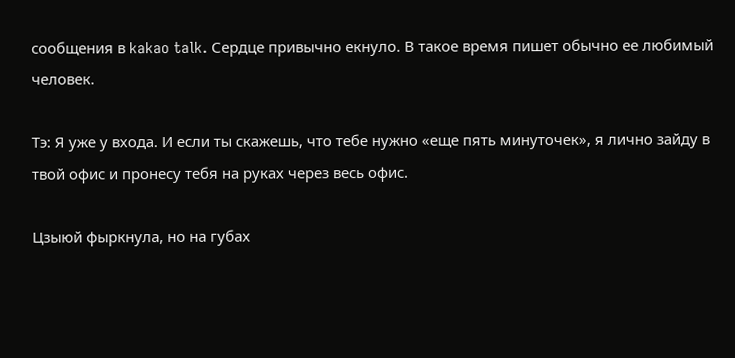сообщения в kakao talk. Сердце привычно екнуло. В такое время пишет обычно ее любимый человек.

Тэ: Я уже у входа. И если ты скажешь, что тебе нужно «еще пять минуточек», я лично зайду в твой офис и пронесу тебя на руках через весь офис.

Цзыюй фыркнула, но на губах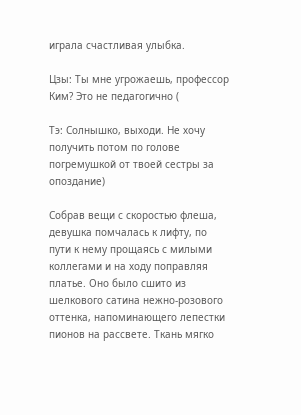играла счастливая улыбка.

Цзы: Ты мне угрожаешь, профессор Ким? Это не педагогично (

Тэ: Солнышко, выходи. Не хочу получить потом по голове погремушкой от твоей сестры за опоздание)

Собрав вещи с скоростью флеша, девушка помчалась к лифту, по пути к нему прощаясь с милыми коллегами и на ходу поправляя платье. Оно было сшито из шелкового сатина нежно-розового оттенка, напоминающего лепестки пионов на рассвете. Ткань мягко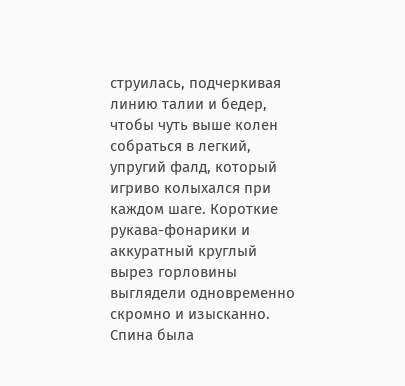струилась, подчеркивая линию талии и бедер, чтобы чуть выше колен собраться в легкий, упругий фалд, который игриво колыхался при каждом шаге. Короткие рукава-фонарики и аккуратный круглый вырез горловины выглядели одновременно скромно и изысканно. Спина была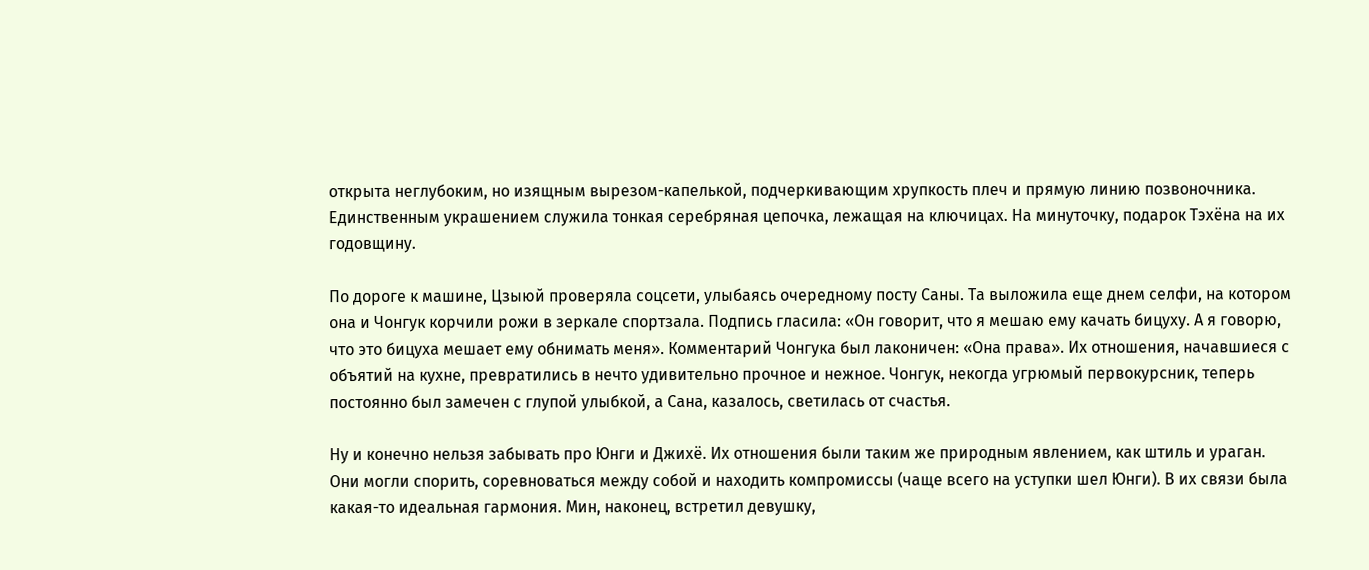открыта неглубоким, но изящным вырезом-капелькой, подчеркивающим хрупкость плеч и прямую линию позвоночника. Единственным украшением служила тонкая серебряная цепочка, лежащая на ключицах. На минуточку, подарок Тэхёна на их годовщину.

По дороге к машине, Цзыюй проверяла соцсети, улыбаясь очередному посту Саны. Та выложила еще днем селфи, на котором она и Чонгук корчили рожи в зеркале спортзала. Подпись гласила: «Он говорит, что я мешаю ему качать бицуху. А я говорю, что это бицуха мешает ему обнимать меня». Комментарий Чонгука был лаконичен: «Она права». Их отношения, начавшиеся с объятий на кухне, превратились в нечто удивительно прочное и нежное. Чонгук, некогда угрюмый первокурсник, теперь постоянно был замечен с глупой улыбкой, а Сана, казалось, светилась от счастья.

Ну и конечно нельзя забывать про Юнги и Джихё. Их отношения были таким же природным явлением, как штиль и ураган. Они могли спорить, соревноваться между собой и находить компромиссы (чаще всего на уступки шел Юнги). В их связи была какая-то идеальная гармония. Мин, наконец, встретил девушку,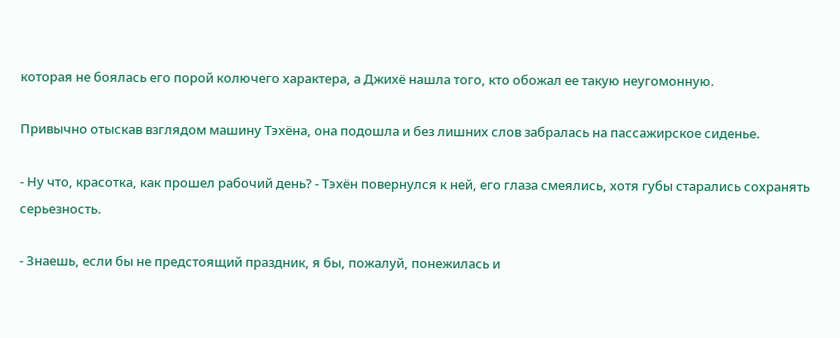которая не боялась его порой колючего характера, а Джихё нашла того, кто обожал ее такую неугомонную.

Привычно отыскав взглядом машину Тэхёна, она подошла и без лишних слов забралась на пассажирское сиденье.

- Ну что, красотка, как прошел рабочий день? - Тэхён повернулся к ней, его глаза смеялись, хотя губы старались сохранять серьезность.

- Знаешь, если бы не предстоящий праздник, я бы, пожалуй, понежилась и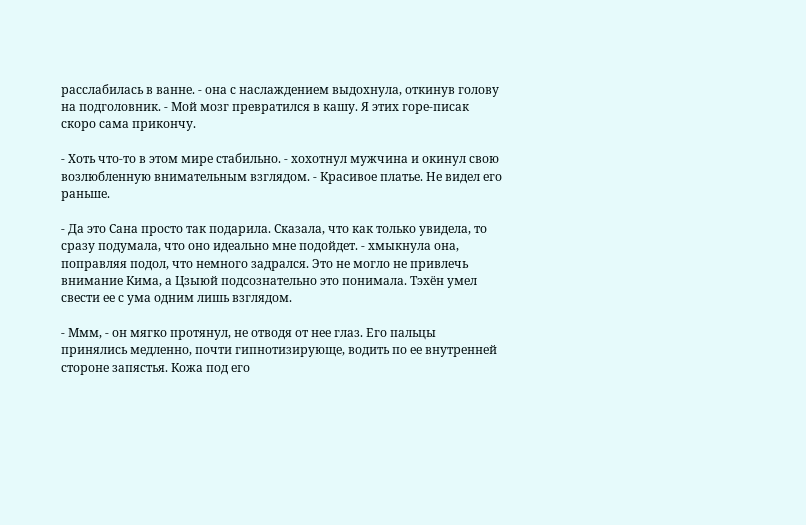расслабилась в ванне. - она с наслаждением выдохнула, откинув голову на подголовник. - Мой мозг превратился в кашу. Я этих горе-писак скоро сама прикончу.

- Хоть что-то в этом мире стабильно. - хохотнул мужчина и окинул свою возлюбленную внимательным взглядом. - Красивое платье. Не видел его раньше.

- Да это Сана просто так подарила. Сказала, что как только увидела, то сразу подумала, что оно идеально мне подойдет. - хмыкнула она, поправляя подол, что немного задрался. Это не могло не привлечь внимание Кима, а Цзыюй подсознательно это понимала. Тэхён умел свести ее с ума одним лишь взглядом.

- Ммм, - он мягко протянул, не отводя от нее глаз. Его пальцы принялись медленно, почти гипнотизирующе, водить по ее внутренней стороне запястья. Кожа под его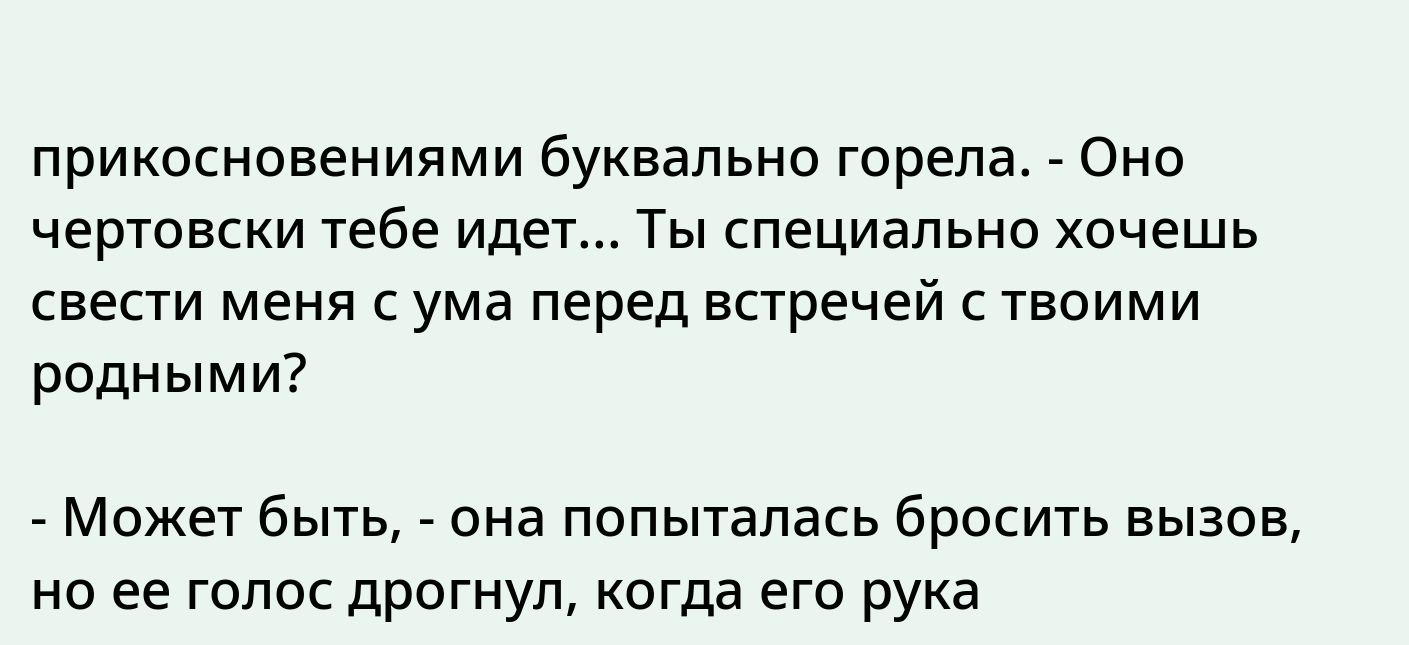прикосновениями буквально горела. - Оно чертовски тебе идет... Ты специально хочешь свести меня с ума перед встречей с твоими родными?

- Может быть, - она попыталась бросить вызов, но ее голос дрогнул, когда его рука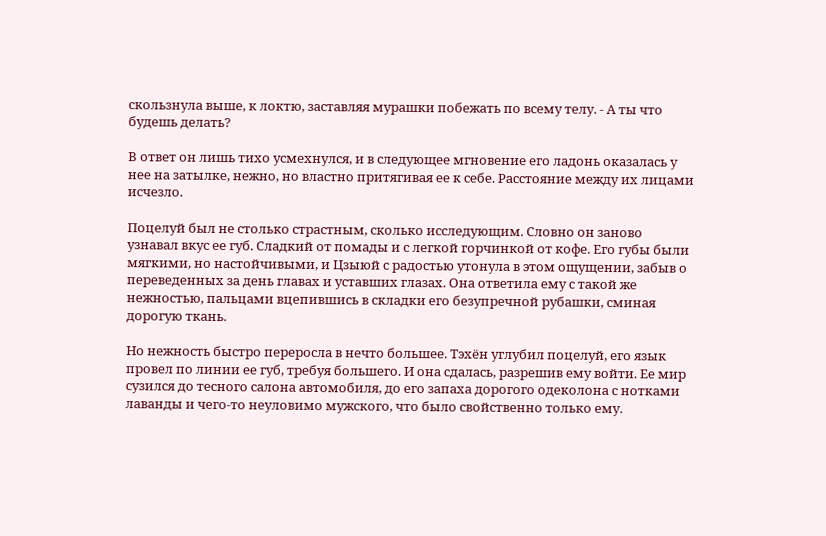скользнула выше, к локтю, заставляя мурашки побежать по всему телу. - А ты что будешь делать?

В ответ он лишь тихо усмехнулся, и в следующее мгновение его ладонь оказалась у нее на затылке, нежно, но властно притягивая ее к себе. Расстояние между их лицами исчезло.

Поцелуй был не столько страстным, сколько исследующим. Словно он заново узнавал вкус ее губ. Сладкий от помады и с легкой горчинкой от кофе. Его губы были мягкими, но настойчивыми, и Цзыюй с радостью утонула в этом ощущении, забыв о переведенных за день главах и уставших глазах. Она ответила ему с такой же нежностью, пальцами вцепившись в складки его безупречной рубашки, сминая дорогую ткань.

Но нежность быстро переросла в нечто большее. Тэхён углубил поцелуй, его язык провел по линии ее губ, требуя большего. И она сдалась, разрешив ему войти. Ее мир сузился до тесного салона автомобиля, до его запаха дорогого одеколона с нотками лаванды и чего-то неуловимо мужского, что было свойственно только ему.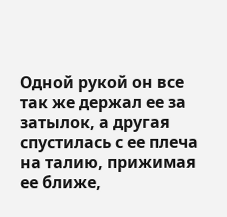Одной рукой он все так же держал ее за затылок, а другая спустилась с ее плеча на талию, прижимая ее ближе,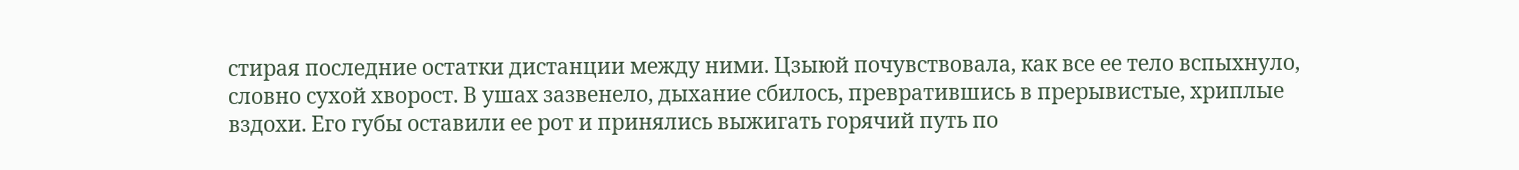стирая последние остатки дистанции между ними. Цзыюй почувствовала, как все ее тело вспыхнуло, словно сухой хворост. В ушах зазвенело, дыхание сбилось, превратившись в прерывистые, хриплые вздохи. Его губы оставили ее рот и принялись выжигать горячий путь по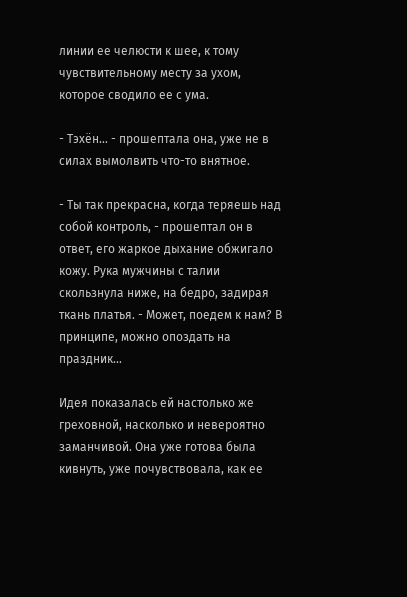линии ее челюсти к шее, к тому чувствительному месту за ухом, которое сводило ее с ума.

- Тэхён... - прошептала она, уже не в силах вымолвить что-то внятное.

- Ты так прекрасна, когда теряешь над собой контроль, - прошептал он в ответ, его жаркое дыхание обжигало кожу. Рука мужчины с талии скользнула ниже, на бедро, задирая ткань платья. - Может, поедем к нам? В принципе, можно опоздать на праздник...

Идея показалась ей настолько же греховной, насколько и невероятно заманчивой. Она уже готова была кивнуть, уже почувствовала, как ее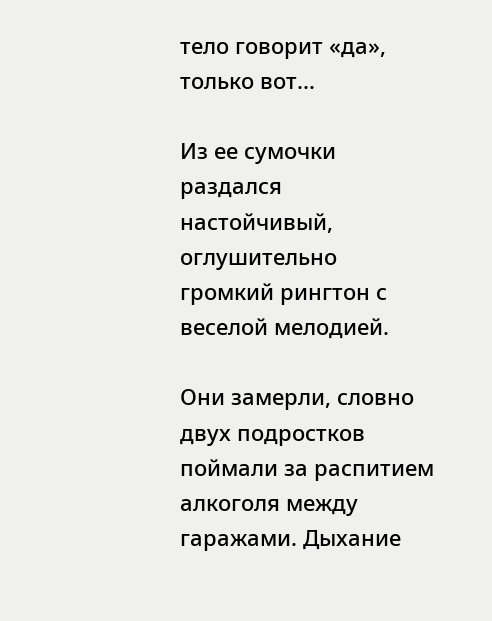тело говорит «да», только вот...

Из ее сумочки раздался настойчивый, оглушительно громкий рингтон с веселой мелодией.

Они замерли, словно двух подростков поймали за распитием алкоголя между гаражами. Дыхание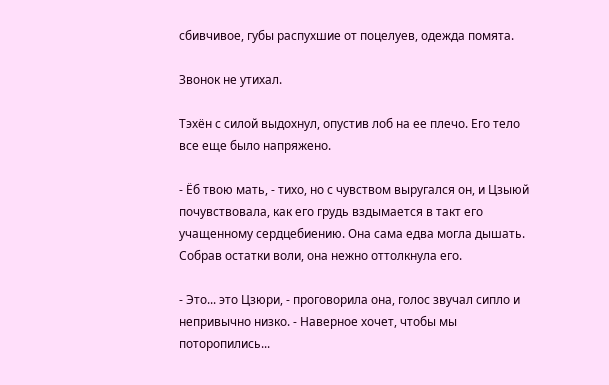сбивчивое, губы распухшие от поцелуев, одежда помята.

Звонок не утихал.

Тэхён с силой выдохнул, опустив лоб на ее плечо. Его тело все еще было напряжено.

- Ёб твою мать, - тихо, но с чувством выругался он, и Цзыюй почувствовала, как его грудь вздымается в такт его учащенному сердцебиению. Она сама едва могла дышать. Собрав остатки воли, она нежно оттолкнула его.

- Это... это Цзюри, - проговорила она, голос звучал сипло и непривычно низко. - Наверное хочет, чтобы мы поторопились...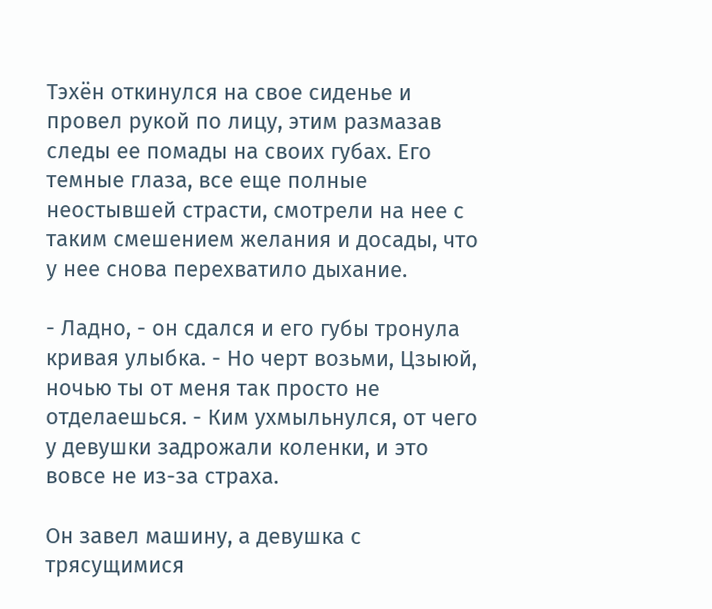Тэхён откинулся на свое сиденье и провел рукой по лицу, этим размазав следы ее помады на своих губах. Его темные глаза, все еще полные неостывшей страсти, смотрели на нее с таким смешением желания и досады, что у нее снова перехватило дыхание.

- Ладно, - он сдался и его губы тронула кривая улыбка. - Но черт возьми, Цзыюй, ночью ты от меня так просто не отделаешься. - Ким ухмыльнулся, от чего у девушки задрожали коленки, и это вовсе не из-за страха.

Он завел машину, а девушка с трясущимися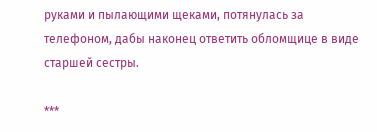руками и пылающими щеками, потянулась за телефоном, дабы наконец ответить обломщице в виде старшей сестры.

***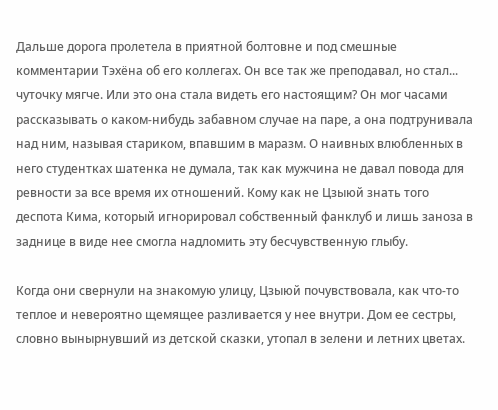Дальше дорога пролетела в приятной болтовне и под смешные комментарии Тэхёна об его коллегах. Он все так же преподавал, но стал... чуточку мягче. Или это она стала видеть его настоящим? Он мог часами рассказывать о каком-нибудь забавном случае на паре, а она подтрунивала над ним, называя стариком, впавшим в маразм. О наивных влюбленных в него студентках шатенка не думала, так как мужчина не давал повода для ревности за все время их отношений. Кому как не Цзыюй знать того деспота Кима, который игнорировал собственный фанклуб и лишь заноза в заднице в виде нее смогла надломить эту бесчувственную глыбу.

Когда они свернули на знакомую улицу, Цзыюй почувствовала, как что-то теплое и невероятно щемящее разливается у нее внутри. Дом ее сестры, словно вынырнувший из детской сказки, утопал в зелени и летних цветах.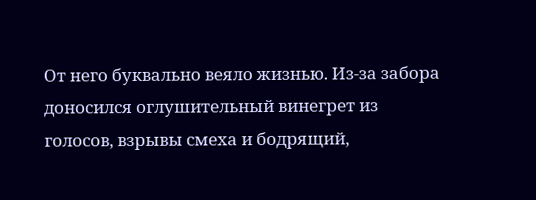От него буквально веяло жизнью. Из-за забора доносился оглушительный винегрет из голосов, взрывы смеха и бодрящий,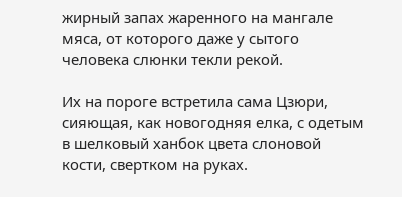жирный запах жаренного на мангале мяса, от которого даже у сытого человека слюнки текли рекой.

Их на пороге встретила сама Цзюри, сияющая, как новогодняя елка, с одетым в шелковый ханбок цвета слоновой кости, свертком на руках.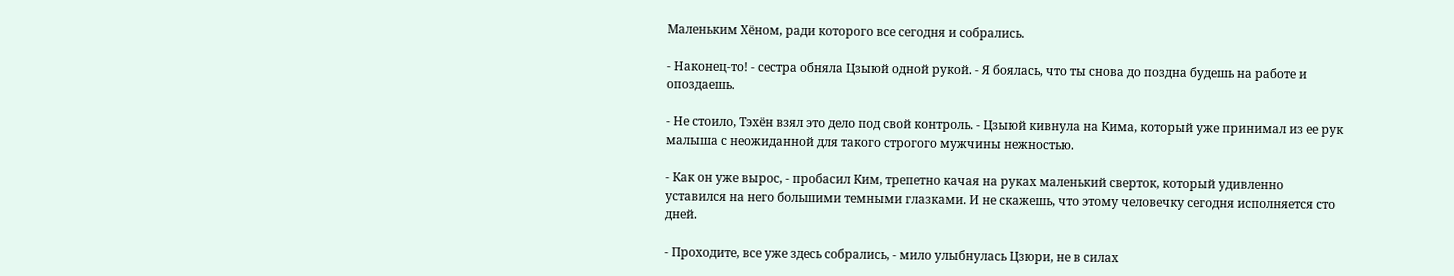Маленьким Хёном, ради которого все сегодня и собрались.

- Наконец-то! - сестра обняла Цзыюй одной рукой. - Я боялась, что ты снова до поздна будешь на работе и опоздаешь.

- Не стоило, Тэхён взял это дело под свой контроль. - Цзыюй кивнула на Кима, который уже принимал из ее рук малыша с неожиданной для такого строгого мужчины нежностью.

- Как он уже вырос, - пробасил Ким, трепетно качая на руках маленький сверток, который удивленно уставился на него большими темными глазками. И не скажешь, что этому человечку сегодня исполняется сто дней.

- Проходите, все уже здесь собрались, - мило улыбнулась Цзюри, не в силах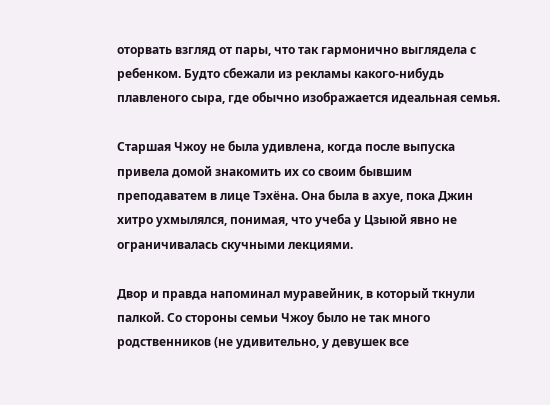оторвать взгляд от пары, что так гармонично выглядела с ребенком. Будто сбежали из рекламы какого-нибудь плавленого сыра, где обычно изображается идеальная семья.

Старшая Чжоу не была удивлена, когда после выпуска привела домой знакомить их со своим бывшим преподаватем в лице Тэхёна. Она была в ахуе, пока Джин хитро ухмылялся, понимая, что учеба у Цзыюй явно не ограничивалась скучными лекциями.

Двор и правда напоминал муравейник, в который ткнули палкой. Со стороны семьи Чжоу было не так много родственников (не удивительно, у девушек все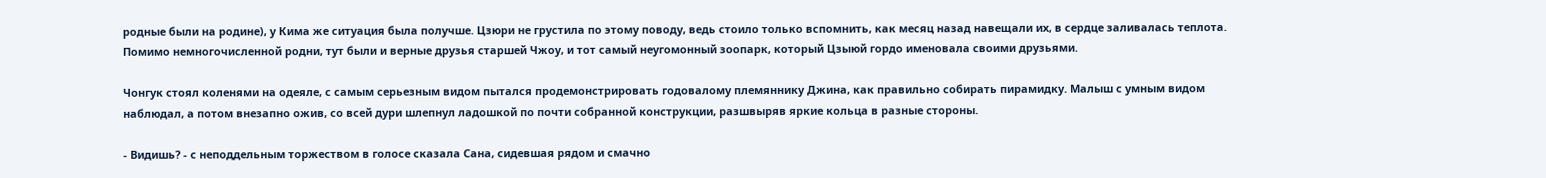родные были на родине), у Кима же ситуация была получше. Цзюри не грустила по этому поводу, ведь стоило только вспомнить, как месяц назад навещали их, в сердце заливалась теплота. Помимо немногочисленной родни, тут были и верные друзья старшей Чжоу, и тот самый неугомонный зоопарк, который Цзыюй гордо именовала своими друзьями.

Чонгук стоял коленями на одеяле, с самым серьезным видом пытался продемонстрировать годовалому племяннику Джина, как правильно собирать пирамидку. Малыш с умным видом наблюдал, а потом внезапно ожив, со всей дури шлепнул ладошкой по почти собранной конструкции, разшвыряв яркие кольца в разные стороны.

- Видишь? - с неподдельным торжеством в голосе сказала Сана, сидевшая рядом и смачно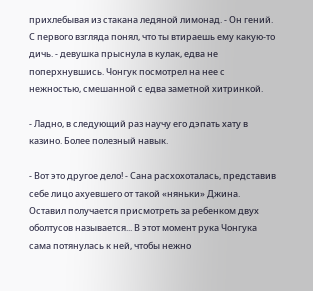прихлебывая из стакана ледяной лимонад. - Он гений. С первого взгляда понял, что ты втираешь ему какую-то дичь. - девушка прыснула в кулак, едва не поперхнувшись. Чонгук посмотрел на нее с нежностью, смешанной с едва заметной хитринкой.

- Ладно, в следующий раз научу его дэпать хату в казино. Более полезный навык.

- Вот это другое дело! - Сана расхохоталась, представив себе лицо ахуевшего от такой «няньки» Джина. Оставил получается присмотреть за ребенком двух оболтусов называется... В этот момент рука Чонгука сама потянулась к ней, чтобы нежно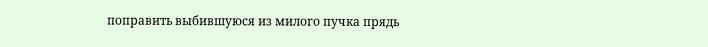поправить выбившуюся из милого пучка прядь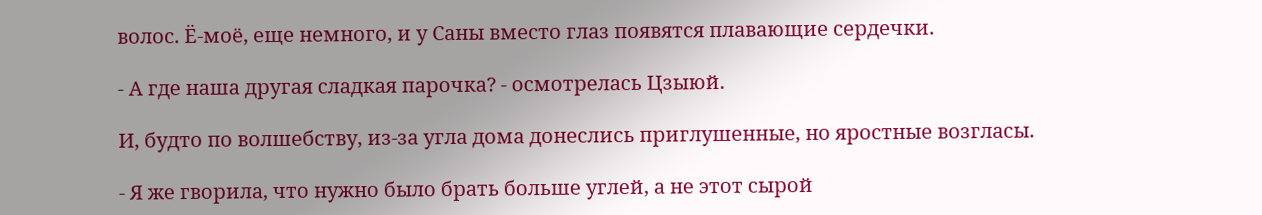волос. Ё-моё, еще немного, и у Саны вместо глаз появятся плавающие сердечки.

- А где наша другая сладкая парочка? - осмотрелась Цзыюй.

И, будто по волшебству, из-за угла дома донеслись приглушенные, но яростные возгласы.

- Я же гворила, что нужно было брать больше углей, а не этот сырой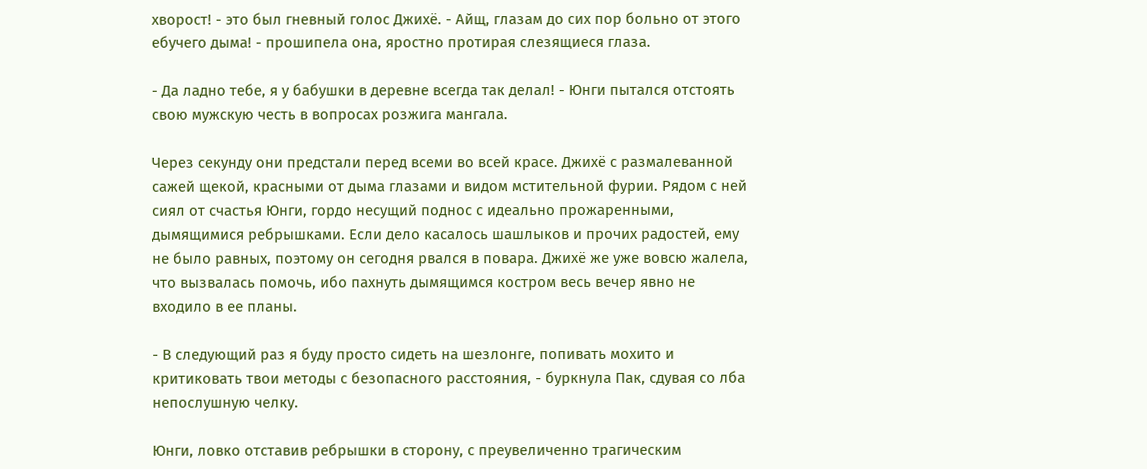хворост! - это был гневный голос Джихё. - Айщ, глазам до сих пор больно от этого ебучего дыма! - прошипела она, яростно протирая слезящиеся глаза.

- Да ладно тебе, я у бабушки в деревне всегда так делал! - Юнги пытался отстоять свою мужскую честь в вопросах розжига мангала.

Через секунду они предстали перед всеми во всей красе. Джихё с размалеванной сажей щекой, красными от дыма глазами и видом мстительной фурии. Рядом с ней сиял от счастья Юнги, гордо несущий поднос с идеально прожаренными, дымящимися ребрышками. Если дело касалось шашлыков и прочих радостей, ему не было равных, поэтому он сегодня рвался в повара. Джихё же уже вовсю жалела, что вызвалась помочь, ибо пахнуть дымящимся костром весь вечер явно не входило в ее планы.

- В следующий раз я буду просто сидеть на шезлонге, попивать мохито и критиковать твои методы с безопасного расстояния, - буркнула Пак, сдувая со лба непослушную челку.

Юнги, ловко отставив ребрышки в сторону, с преувеличенно трагическим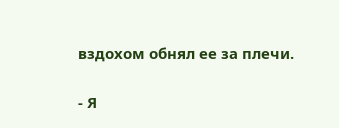вздохом обнял ее за плечи.

- Я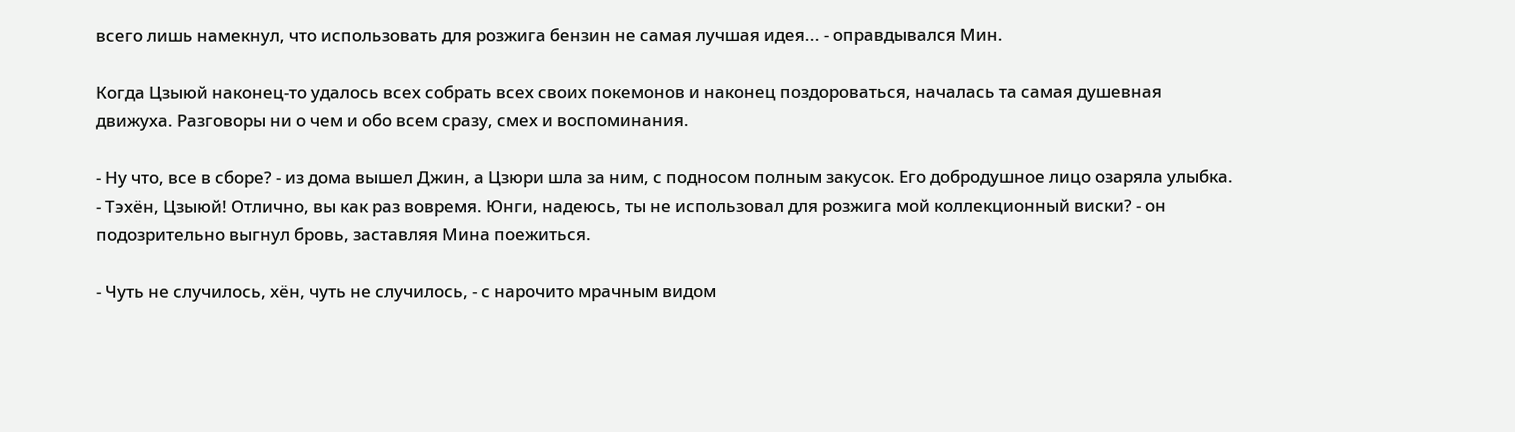всего лишь намекнул, что использовать для розжига бензин не самая лучшая идея... - оправдывался Мин.

Когда Цзыюй наконец-то удалось всех собрать всех своих покемонов и наконец поздороваться, началась та самая душевная движуха. Разговоры ни о чем и обо всем сразу, смех и воспоминания.

- Ну что, все в сборе? - из дома вышел Джин, а Цзюри шла за ним, с подносом полным закусок. Его добродушное лицо озаряла улыбка. - Тэхён, Цзыюй! Отлично, вы как раз вовремя. Юнги, надеюсь, ты не использовал для розжига мой коллекционный виски? - он подозрительно выгнул бровь, заставляя Мина поежиться.

- Чуть не случилось, хён, чуть не случилось, - с нарочито мрачным видом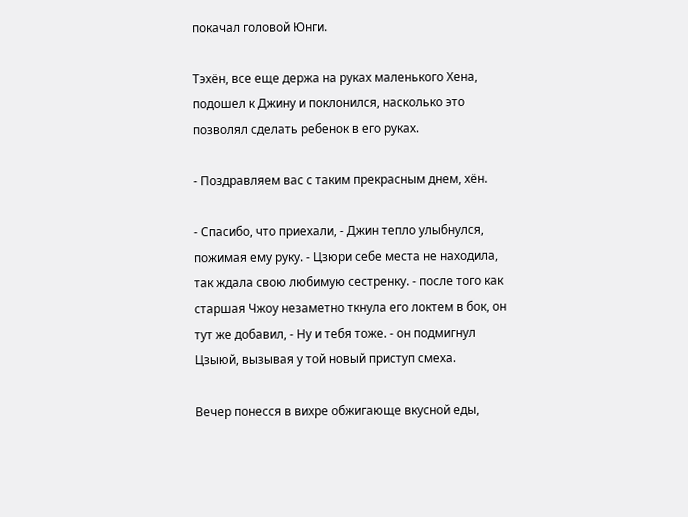покачал головой Юнги.

Тэхён, все еще держа на руках маленького Хена, подошел к Джину и поклонился, насколько это позволял сделать ребенок в его руках.

- Поздравляем вас с таким прекрасным днем, хён.

- Спасибо, что приехали, - Джин тепло улыбнулся, пожимая ему руку. - Цзюри себе места не находила, так ждала свою любимую сестренку. - после того как старшая Чжоу незаметно ткнула его локтем в бок, он тут же добавил, - Ну и тебя тоже. - он подмигнул Цзыюй, вызывая у той новый приступ смеха.

Вечер понесся в вихре обжигающе вкусной еды,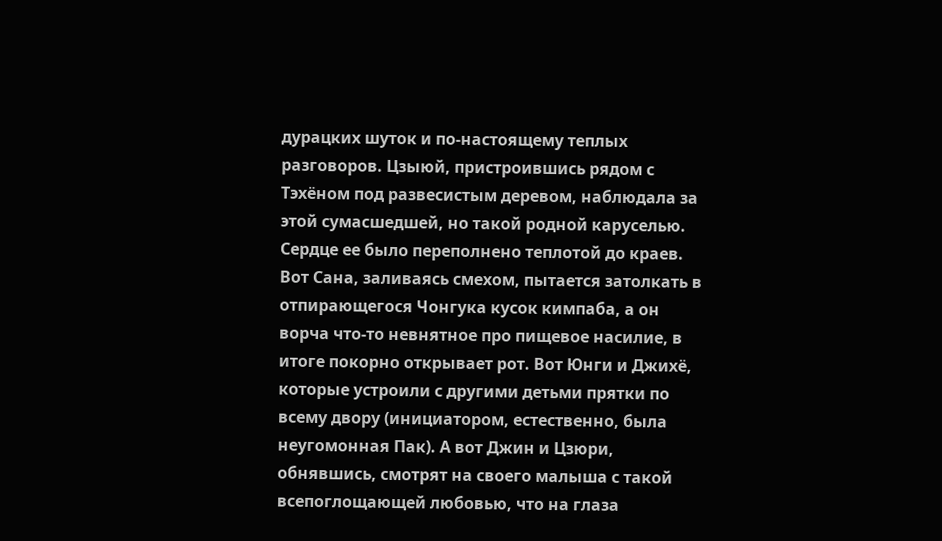дурацких шуток и по-настоящему теплых разговоров. Цзыюй, пристроившись рядом с Тэхёном под развесистым деревом, наблюдала за этой сумасшедшей, но такой родной каруселью. Сердце ее было переполнено теплотой до краев. Вот Сана, заливаясь смехом, пытается затолкать в отпирающегося Чонгука кусок кимпаба, а он ворча что-то невнятное про пищевое насилие, в итоге покорно открывает рот. Вот Юнги и Джихё, которые устроили с другими детьми прятки по всему двору (инициатором, естественно, была неугомонная Пак). А вот Джин и Цзюри, обнявшись, смотрят на своего малыша с такой всепоглощающей любовью, что на глаза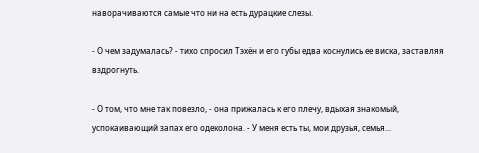наворачиваются самые что ни на есть дурацкие слезы.

- О чем задумалась? - тихо спросил Тэхён и его губы едва коснулись ее виска, заставляя вздрогнуть.

- О том, что мне так повезло, - она прижалась к его плечу, вдыхая знакомый, успокаивающий запах его одеколона. - У меня есть ты, мои друзья, семья...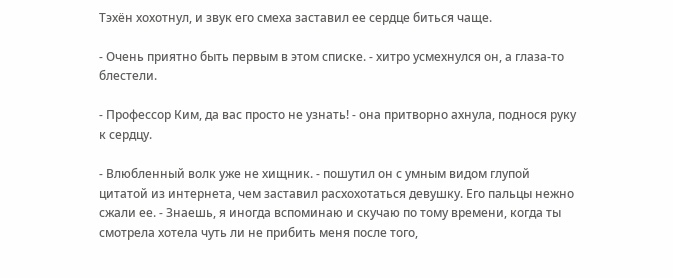Тэхён хохотнул, и звук его смеха заставил ее сердце биться чаще.

- Очень приятно быть первым в этом списке. - хитро усмехнулся он, а глаза-то блестели.

- Профессор Ким, да вас просто не узнать! - она притворно ахнула, поднося руку к сердцу.

- Влюбленный волк уже не хищник. - пошутил он с умным видом глупой цитатой из интернета, чем заставил расхохотаться девушку. Его пальцы нежно сжали ее. - Знаешь, я иногда вспоминаю и скучаю по тому времени, когда ты смотрела хотела чуть ли не прибить меня после того,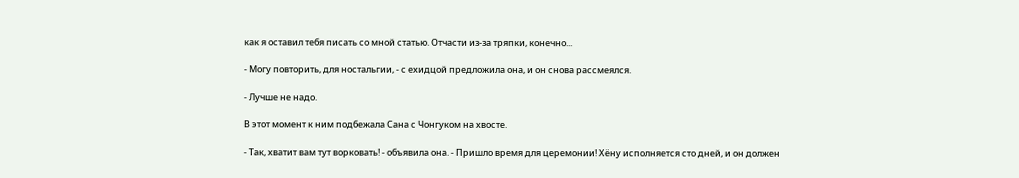как я оставил тебя писать со мной статью. Отчасти из-за тряпки, конечно...

- Могу повторить, для ностальгии, - с ехидцой предложила она, и он снова рассмеялся.

- Лучше не надо.

В этот момент к ним подбежала Сана с Чонгуком на хвосте.

- Так, хватит вам тут ворковать! - объявила она. - Пришло время для церемонии! Хёну исполняется сто дней, и он должен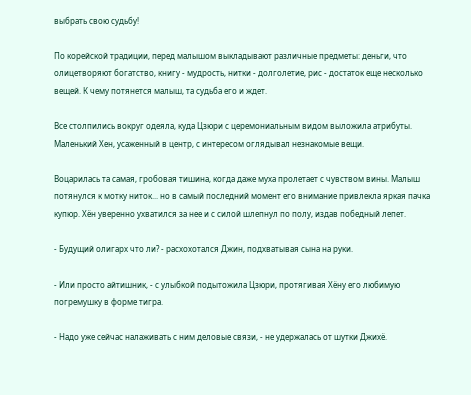выбрать свою судьбу!

По корейской традиции, перед малышом выкладывают различные предметы: деньги, что олицетворяют богатство, книгу - мудрость, нитки - долголетие, рис - достаток еще несколько вещей. К чему потянется малыш, та судьба его и ждет.

Все столпились вокруг одеяла, куда Цзюри с церемониальным видом выложила атрибуты. Маленький Хен, усаженный в центр, с интересом оглядывал незнакомые вещи.

Воцарилась та самая, гробовая тишина, когда даже муха пролетает с чувством вины. Малыш потянулся к мотку ниток... но в самый последний момент его внимание привлекла яркая пачка купюр. Хён уверенно ухватился за нее и с силой шлепнул по полу, издав победный лепет.

- Будущий олигарх что ли? - расхохотался Джин, подхватывая сына на руки.

- Или просто айтишник, - с улыбкой подытожила Цзюри, протягивая Хёну его любимую погремушку в форме тигра.

- Надо уже сейчас налаживать с ним деловые связи, - не удержалась от шутки Джихё.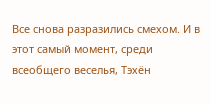Все снова разразились смехом. И в этот самый момент, среди всеобщего веселья, Тэхён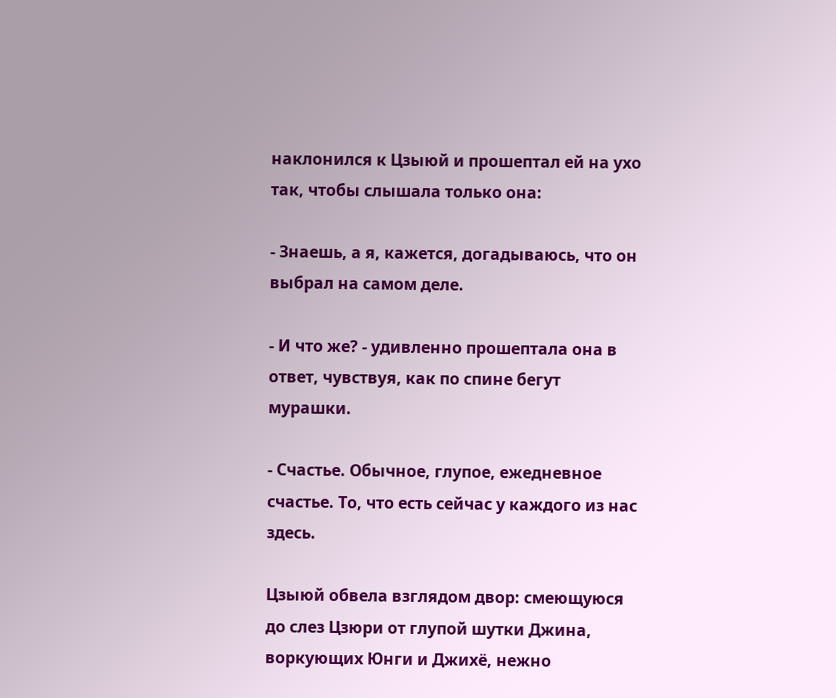наклонился к Цзыюй и прошептал ей на ухо так, чтобы слышала только она:

- Знаешь, а я, кажется, догадываюсь, что он выбрал на самом деле.

- И что же? - удивленно прошептала она в ответ, чувствуя, как по спине бегут мурашки.

- Счастье. Обычное, глупое, ежедневное счастье. То, что есть сейчас у каждого из нас здесь.

Цзыюй обвела взглядом двор: смеющуюся до слез Цзюри от глупой шутки Джина, воркующих Юнги и Джихё, нежно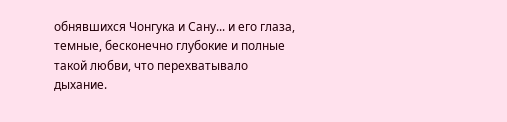обнявшихся Чонгука и Сану... и его глаза, темные, бесконечно глубокие и полные такой любви, что перехватывало дыхание.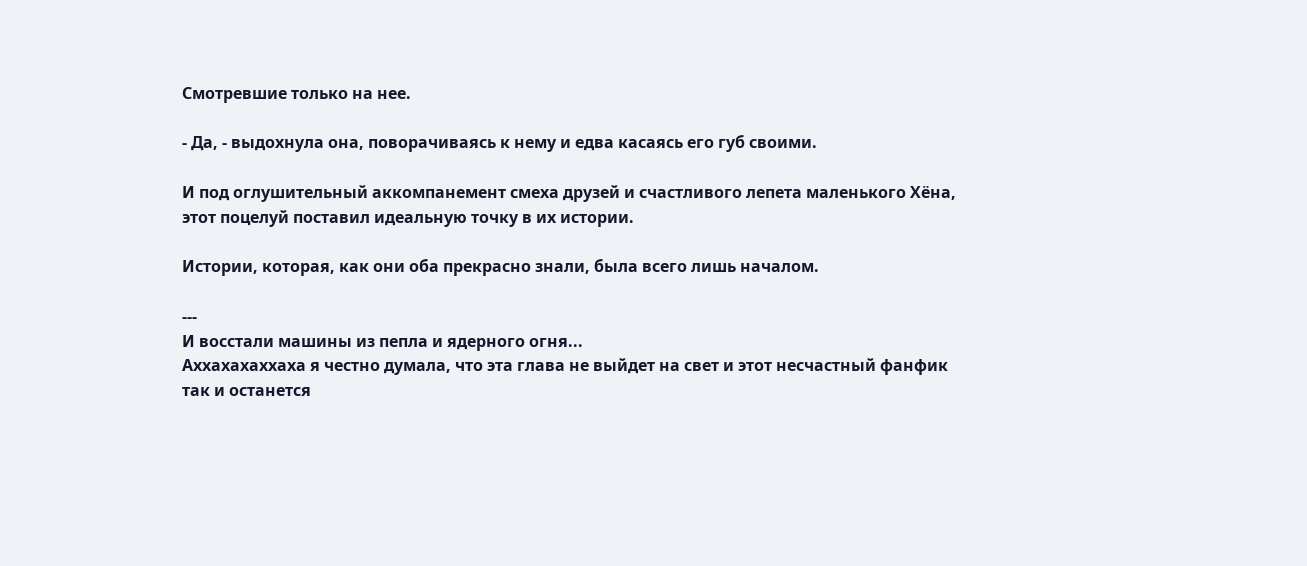Смотревшие только на нее.

- Да, - выдохнула она, поворачиваясь к нему и едва касаясь его губ своими.

И под оглушительный аккомпанемент смеха друзей и счастливого лепета маленького Хёна, этот поцелуй поставил идеальную точку в их истории.

Истории, которая, как они оба прекрасно знали, была всего лишь началом.

---
И восстали машины из пепла и ядерного огня...
Аххахахаххаха я честно думала, что эта глава не выйдет на свет и этот несчастный фанфик так и останется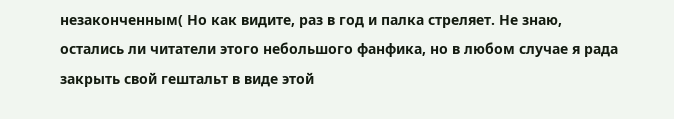незаконченным( Но как видите, раз в год и палка стреляет. Не знаю, остались ли читатели этого небольшого фанфика, но в любом случае я рада закрыть свой гештальт в виде этой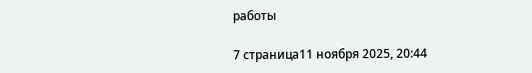работы

7 страница11 ноября 2025, 20:44